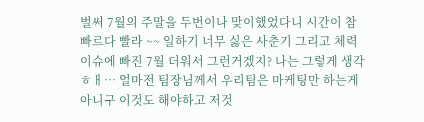벌써 7월의 주말을 두번이나 맞이했었다니 시간이 참 빠르다 빨라 ~~ 일하기 너무 싫은 사춘기 그리고 체력 이슈에 빠진 7월 더워서 그런거겠지? 나는 그렇게 생각ㅎㅐ… 얼마전 팀장님께서 우리팀은 마케팅만 하는게 아니구 이것도 해야하고 저것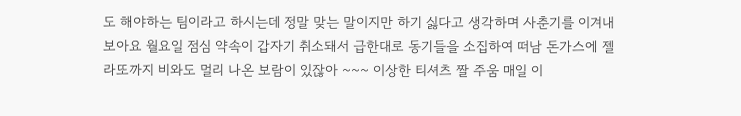도 해야하는 팀이라고 하시는데 정말 맞는 말이지만 하기 싫다고 생각하며 사춘기를 이겨내보아요 월요일 점심 약속이 갑자기 취소돼서 급한대로 동기들을 소집하여 떠남 돈가스에 젤라또까지 비와도 멀리 나온 보람이 있잖아 ~~~ 이상한 티셔츠 짤 주움 매일 이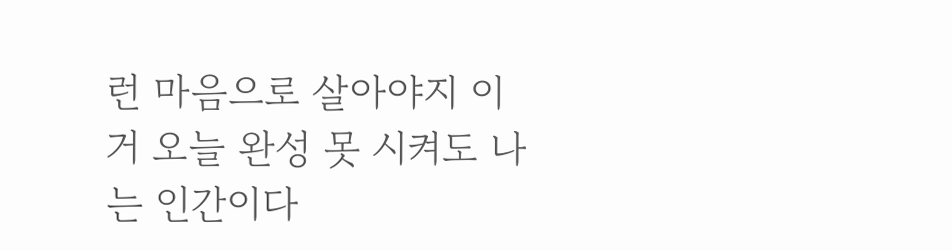런 마음으로 살아야지 이거 오늘 완성 못 시켜도 나는 인간이다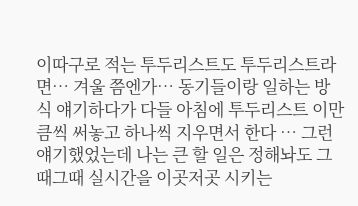이따구로 적는 투두리스트도 투두리스트라면… 겨울 쯤엔가… 동기들이랑 일하는 방식 얘기하다가 다들 아침에 투두리스트 이만큼씩 써놓고 하나씩 지우면서 한다 … 그런 얘기했었는데 나는 큰 할 일은 정해놔도 그때그때 실시간을 이곳저곳 시키는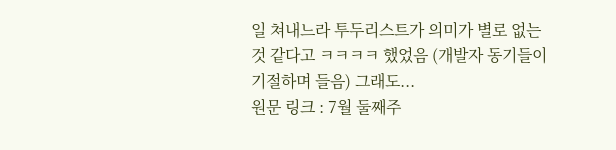일 쳐내느라 투두리스트가 의미가 별로 없는 것 같다고 ㅋㅋㅋㅋ 했었음 (개발자 동기들이 기절하며 들음) 그래도...
원문 링크 : 7월 둘째주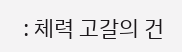: 체력 고갈의 건